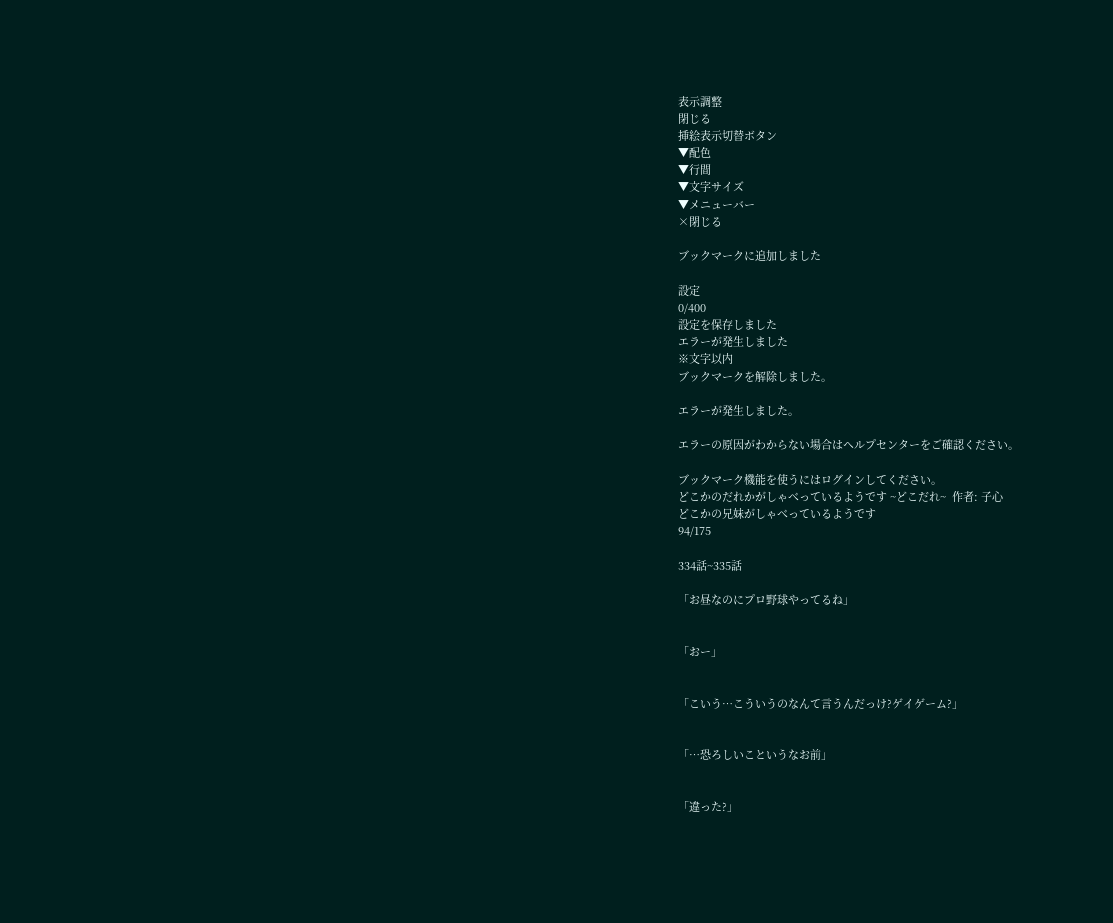表示調整
閉じる
挿絵表示切替ボタン
▼配色
▼行間
▼文字サイズ
▼メニューバー
×閉じる

ブックマークに追加しました

設定
0/400
設定を保存しました
エラーが発生しました
※文字以内
ブックマークを解除しました。

エラーが発生しました。

エラーの原因がわからない場合はヘルプセンターをご確認ください。

ブックマーク機能を使うにはログインしてください。
どこかのだれかがしゃべっているようです ~どこだれ~  作者: 子心
どこかの兄妹がしゃべっているようです
94/175

334話~335話

「お昼なのにプロ野球やってるね」


「おー」


「こいう…こういうのなんて言うんだっけ?ゲイゲーム?」


「…恐ろしいこというなお前」


「違った?」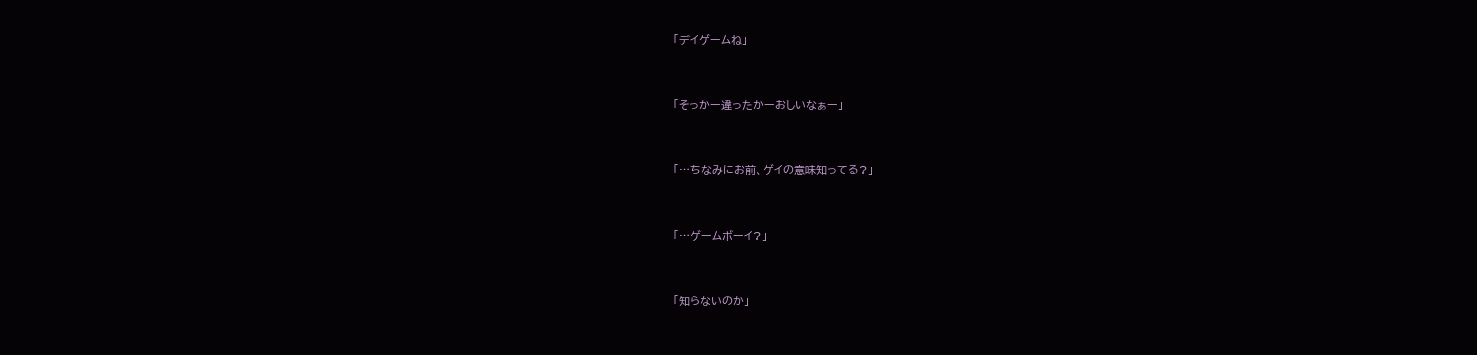「デイゲームね」


「そっかー違ったかーおしいなぁー」


「…ちなみにお前、ゲイの意味知ってる?」


「…ゲームボーイ?」


「知らないのか」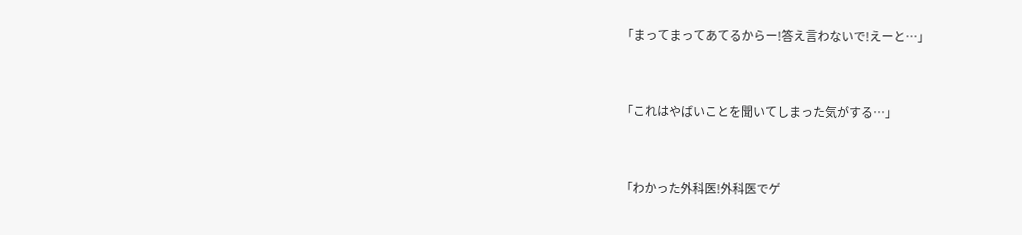「まってまってあてるからー!答え言わないで!えーと…」


「これはやばいことを聞いてしまった気がする…」


「わかった外科医!外科医でゲ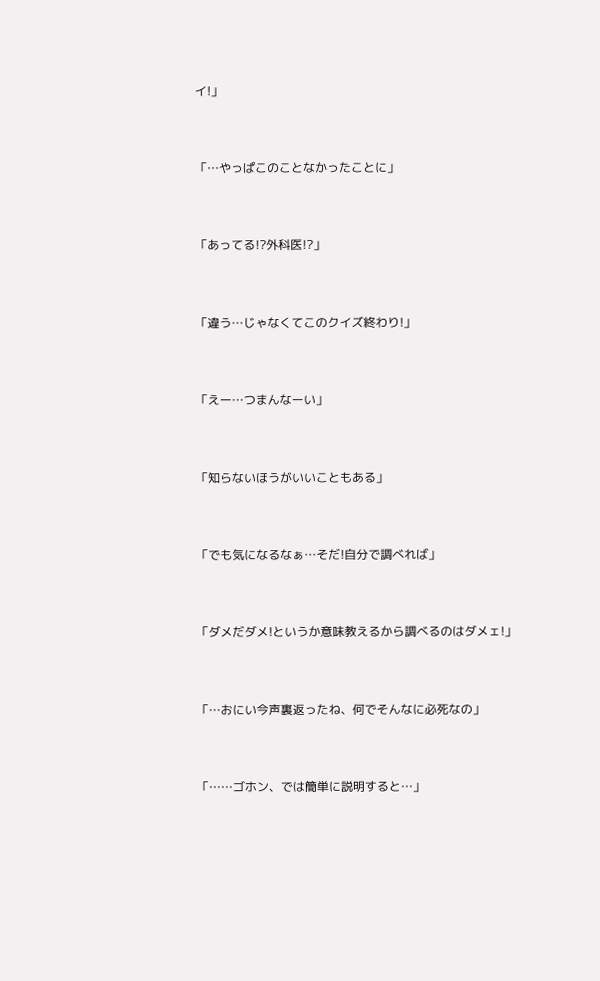イ!」


「…やっぱこのことなかったことに」


「あってる!?外科医!?」


「違う…じゃなくてこのクイズ終わり!」


「えー…つまんなーい」


「知らないほうがいいこともある」


「でも気になるなぁ…そだ!自分で調べれば」


「ダメだダメ!というか意味教えるから調べるのはダメェ!」


「…おにい今声裏返ったね、何でそんなに必死なの」


「……ゴホン、では簡単に説明すると…」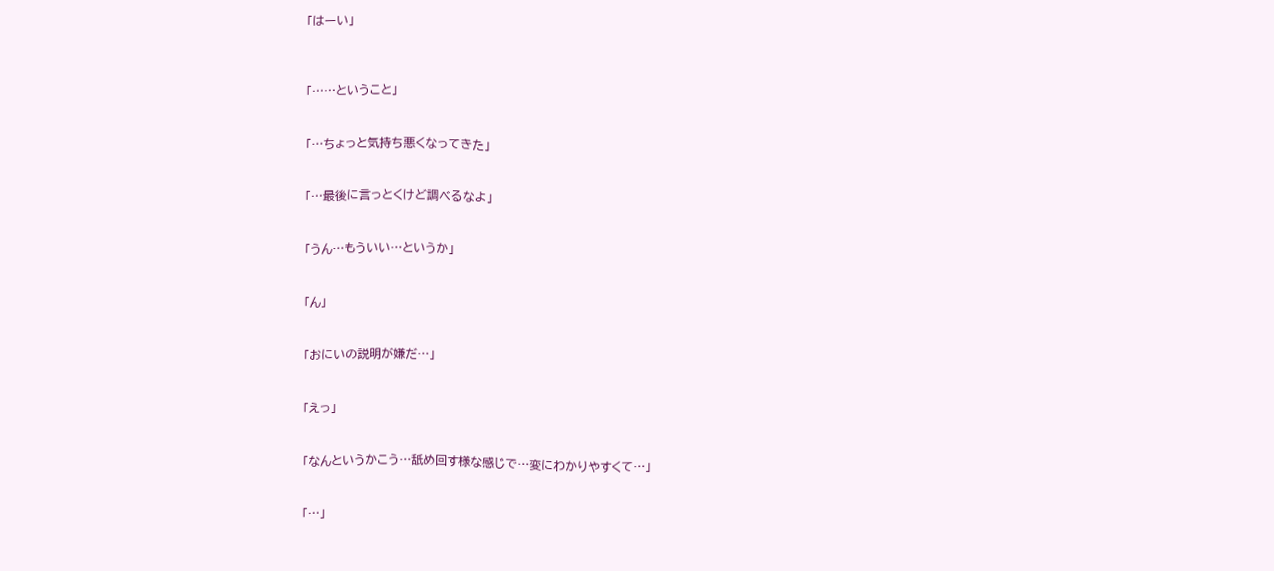「はーい」



「……ということ」


「…ちょっと気持ち悪くなってきた」


「…最後に言っとくけど調べるなよ」


「うん…もういい…というか」


「ん」


「おにいの説明が嫌だ…」


「えっ」


「なんというかこう…舐め回す様な感じで…変にわかりやすくて…」


「…」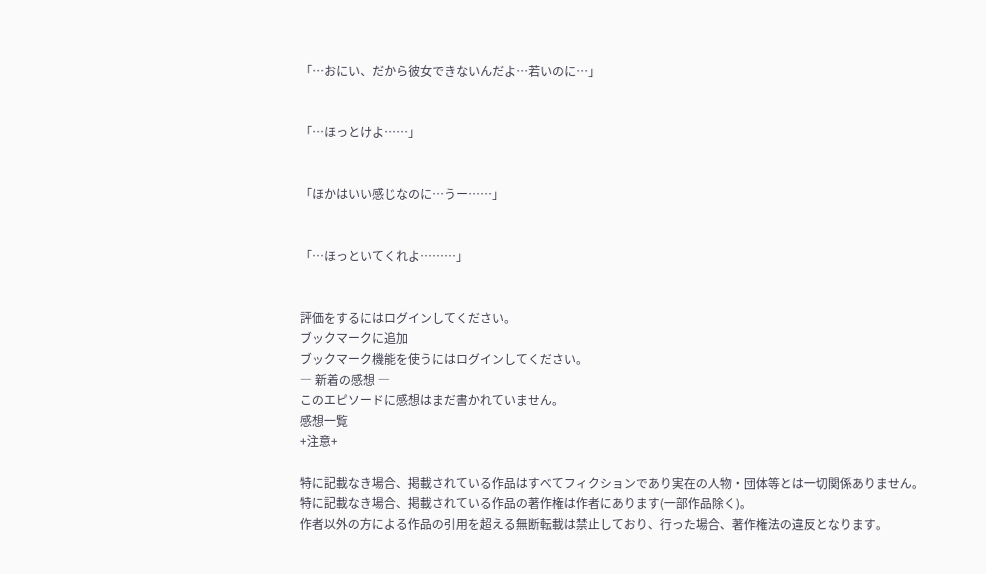「…おにい、だから彼女できないんだよ…若いのに…」


「…ほっとけよ……」


「ほかはいい感じなのに…うー……」


「…ほっといてくれよ………」


評価をするにはログインしてください。
ブックマークに追加
ブックマーク機能を使うにはログインしてください。
― 新着の感想 ―
このエピソードに感想はまだ書かれていません。
感想一覧
+注意+

特に記載なき場合、掲載されている作品はすべてフィクションであり実在の人物・団体等とは一切関係ありません。
特に記載なき場合、掲載されている作品の著作権は作者にあります(一部作品除く)。
作者以外の方による作品の引用を超える無断転載は禁止しており、行った場合、著作権法の違反となります。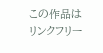この作品はリンクフリー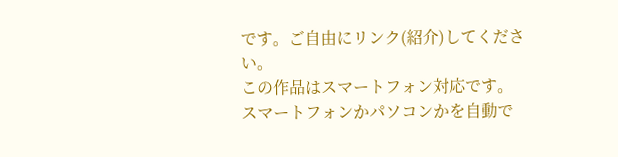です。ご自由にリンク(紹介)してください。
この作品はスマートフォン対応です。スマートフォンかパソコンかを自動で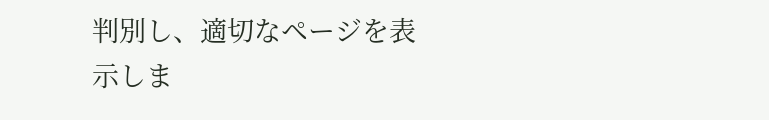判別し、適切なページを表示しま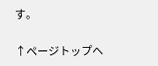す。

↑ページトップへ